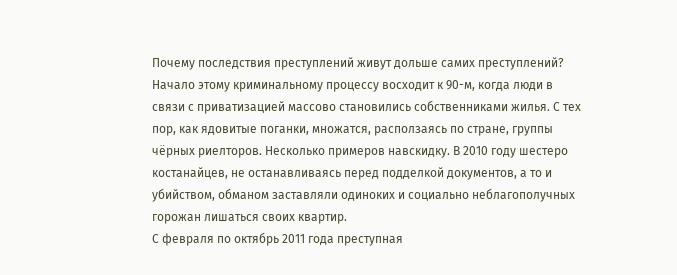Почему последствия преступлений живут дольше самих преступлений?
Начало этому криминальному процессу восходит к 90-м, когда люди в связи с приватизацией массово становились собственниками жилья. С тех пор, как ядовитые поганки, множатся, расползаясь по стране, группы чёрных риелторов. Несколько примеров навскидку. В 2010 году шестеро костанайцев, не останавливаясь перед подделкой документов, а то и убийством, обманом заставляли одиноких и социально неблагополучных горожан лишаться своих квартир.
С февраля по октябрь 2011 года преступная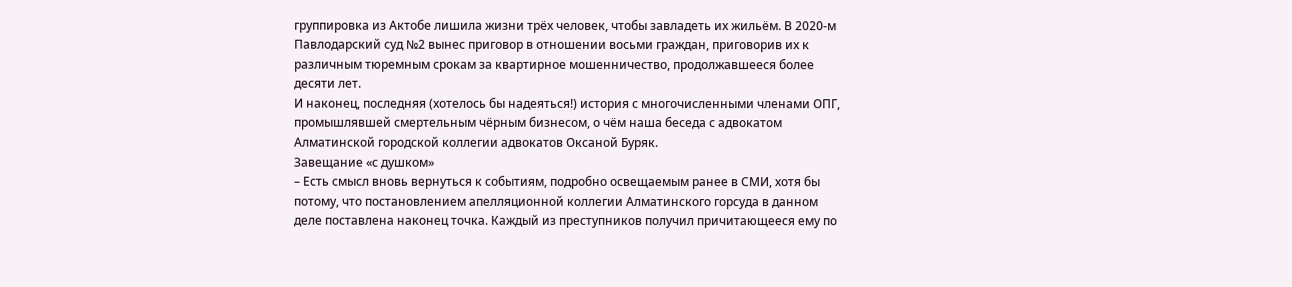группировка из Актобе лишила жизни трёх человек, чтобы завладеть их жильём. В 2020-м Павлодарский суд №2 вынес приговор в отношении восьми граждан, приговорив их к различным тюремным срокам за квартирное мошенничество, продолжавшееся более десяти лет.
И наконец, последняя (хотелось бы надеяться!) история с многочисленными членами ОПГ, промышлявшей смертельным чёрным бизнесом, о чём наша беседа с адвокатом Алматинской городской коллегии адвокатов Оксаной Буряк.
Завещание «с душком»
– Есть смысл вновь вернуться к событиям, подробно освещаемым ранее в СМИ, хотя бы потому, что постановлением апелляционной коллегии Алматинского горсуда в данном деле поставлена наконец точка. Каждый из преступников получил причитающееся ему по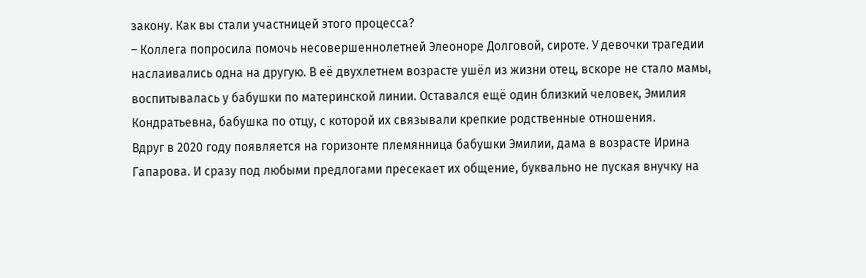закону. Как вы стали участницей этого процесса?
– Коллега попросила помочь несовершеннолетней Элеоноре Долговой, сироте. У девочки трагедии наслаивались одна на другую. В её двухлетнем возрасте ушёл из жизни отец, вскоре не стало мамы, воспитывалась у бабушки по материнской линии. Оставался ещё один близкий человек, Эмилия Кондратьевна, бабушка по отцу, с которой их связывали крепкие родственные отношения.
Вдруг в 2020 году появляется на горизонте племянница бабушки Эмилии, дама в возрасте Ирина Гапарова. И сразу под любыми предлогами пресекает их общение, буквально не пуская внучку на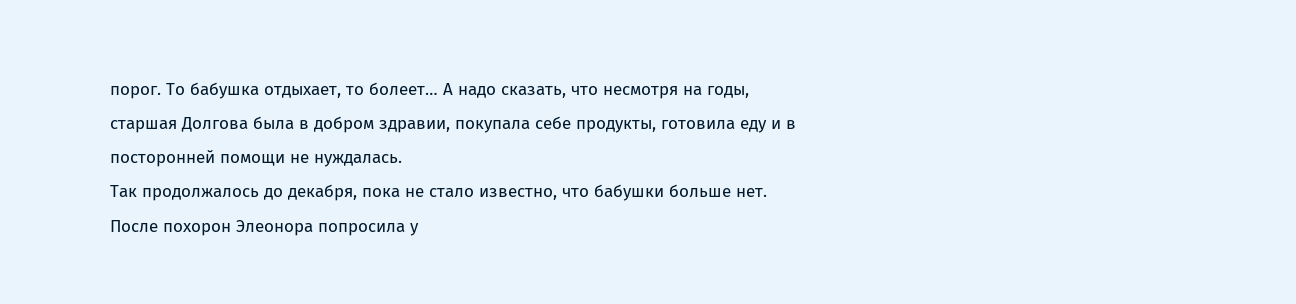порог. То бабушка отдыхает, то болеет… А надо сказать, что несмотря на годы, старшая Долгова была в добром здравии, покупала себе продукты, готовила еду и в посторонней помощи не нуждалась.
Так продолжалось до декабря, пока не стало известно, что бабушки больше нет. После похорон Элеонора попросила у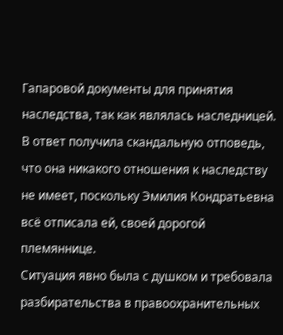Гапаровой документы для принятия наследства, так как являлась наследницей. В ответ получила скандальную отповедь, что она никакого отношения к наследству не имеет, поскольку Эмилия Кондратьевна всё отписала ей, своей дорогой племяннице.
Ситуация явно была с душком и требовала разбирательства в правоохранительных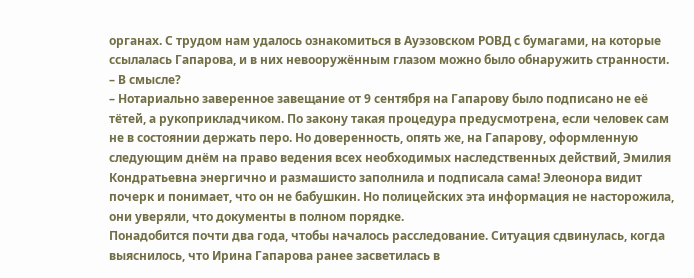органах. С трудом нам удалось ознакомиться в Ауэзовском РОВД с бумагами, на которые ссылалась Гапарова, и в них невооружённым глазом можно было обнаружить странности.
– В смысле?
– Нотариально заверенное завещание от 9 сентября на Гапарову было подписано не её тётей, а рукоприкладчиком. По закону такая процедура предусмотрена, если человек сам не в состоянии держать перо. Но доверенность, опять же, на Гапарову, оформленную следующим днём на право ведения всех необходимых наследственных действий, Эмилия Кондратьевна энергично и размашисто заполнила и подписала сама! Элеонора видит почерк и понимает, что он не бабушкин. Но полицейских эта информация не насторожила, они уверяли, что документы в полном порядке.
Понадобится почти два года, чтобы началось расследование. Ситуация сдвинулась, когда выяснилось, что Ирина Гапарова ранее засветилась в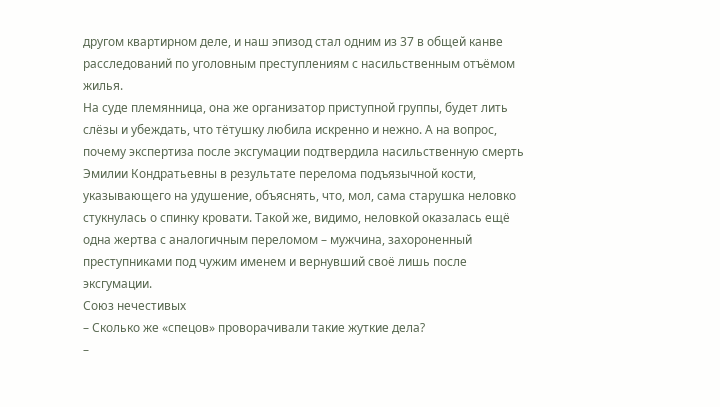другом квартирном деле, и наш эпизод стал одним из 37 в общей канве расследований по уголовным преступлениям с насильственным отъёмом жилья.
На суде племянница, она же организатор приступной группы, будет лить слёзы и убеждать, что тётушку любила искренно и нежно. А на вопрос, почему экспертиза после эксгумации подтвердила насильственную смерть Эмилии Кондратьевны в результате перелома подъязычной кости, указывающего на удушение, объяснять, что, мол, сама старушка неловко стукнулась о спинку кровати. Такой же, видимо, неловкой оказалась ещё одна жертва с аналогичным переломом – мужчина, захороненный преступниками под чужим именем и вернувший своё лишь после эксгумации.
Союз нечестивых
– Сколько же «спецов» проворачивали такие жуткие дела?
–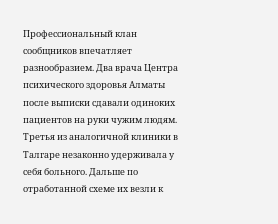Профессиональный клан сообщников впечатляет разнообразием. Два врача Центра психического здоровья Алматы после выписки сдавали одиноких пациентов на руки чужим людям. Третья из аналогичной клиники в Талгаре незаконно удерживала у себя больного. Дальше по отработанной схеме их везли к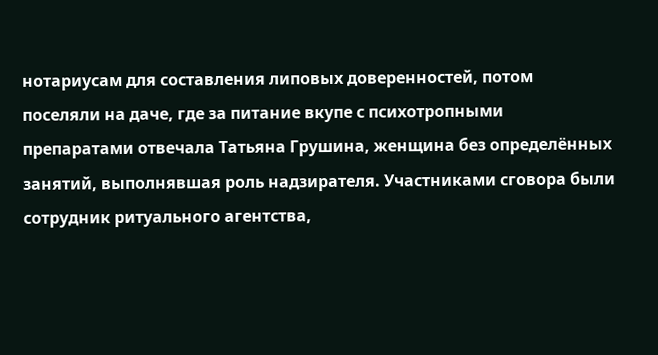нотариусам для составления липовых доверенностей, потом поселяли на даче, где за питание вкупе с психотропными препаратами отвечала Татьяна Грушина, женщина без определённых занятий, выполнявшая роль надзирателя. Участниками сговора были сотрудник ритуального агентства,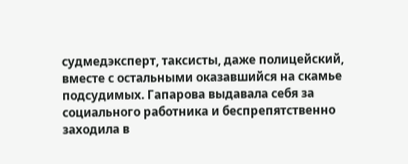судмедэксперт, таксисты, даже полицейский, вместе с остальными оказавшийся на скамье подсудимых. Гапарова выдавала себя за социального работника и беспрепятственно заходила в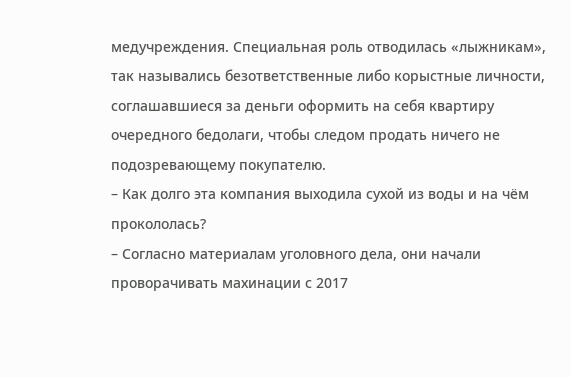медучреждения. Специальная роль отводилась «лыжникам», так назывались безответственные либо корыстные личности, соглашавшиеся за деньги оформить на себя квартиру очередного бедолаги, чтобы следом продать ничего не подозревающему покупателю.
– Как долго эта компания выходила сухой из воды и на чём прокололась?
– Согласно материалам уголовного дела, они начали проворачивать махинации с 2017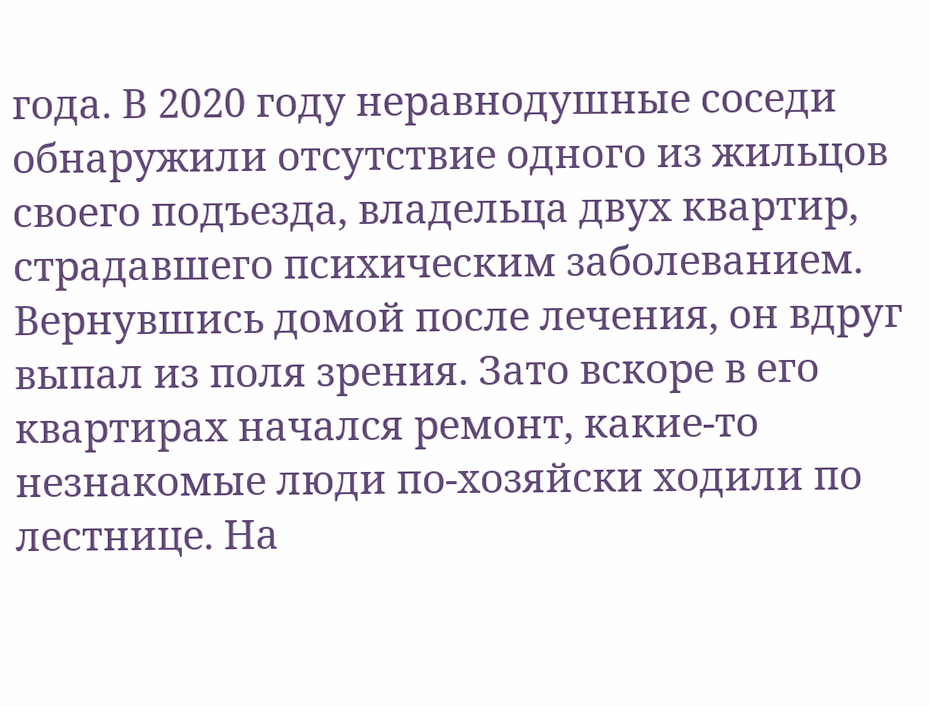года. В 2020 году неравнодушные соседи обнаружили отсутствие одного из жильцов своего подъезда, владельца двух квартир, страдавшего психическим заболеванием. Вернувшись домой после лечения, он вдруг выпал из поля зрения. Зато вскоре в его квартирах начался ремонт, какие-то незнакомые люди по-хозяйски ходили по лестнице. На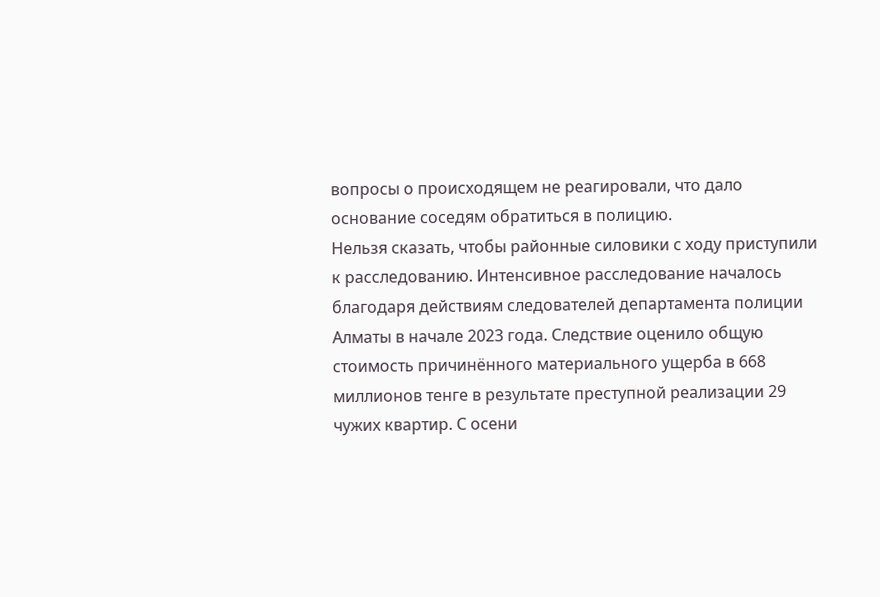вопросы о происходящем не реагировали, что дало основание соседям обратиться в полицию.
Нельзя сказать, чтобы районные силовики с ходу приступили к расследованию. Интенсивное расследование началось благодаря действиям следователей департамента полиции Алматы в начале 2023 года. Следствие оценило общую стоимость причинённого материального ущерба в 668 миллионов тенге в результате преступной реализации 29 чужих квартир. С осени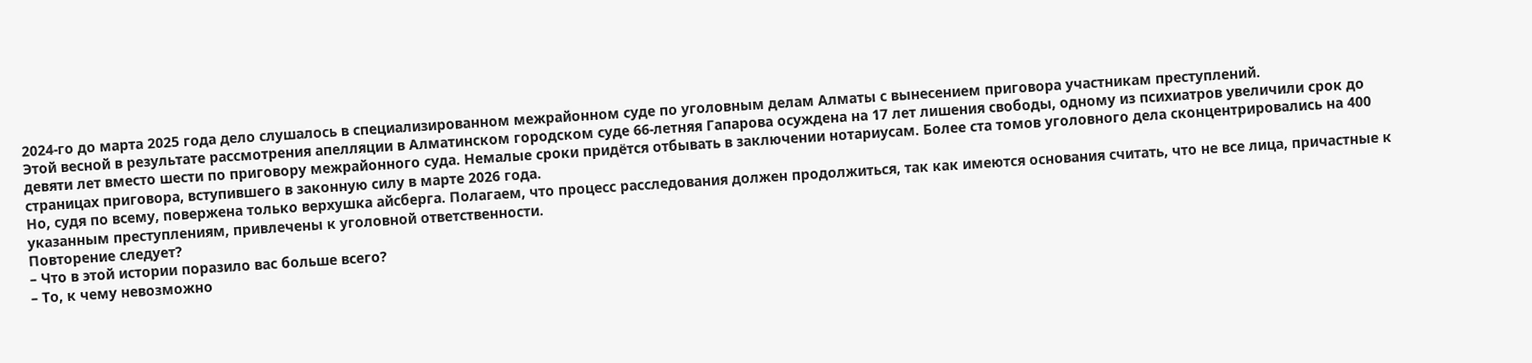2024-го до марта 2025 года дело слушалось в специализированном межрайонном суде по уголовным делам Алматы с вынесением приговора участникам преступлений.
Этой весной в результате рассмотрения апелляции в Алматинском городском суде 66-летняя Гапарова осуждена на 17 лет лишения свободы, одному из психиатров увеличили срок до девяти лет вместо шести по приговору межрайонного суда. Немалые сроки придётся отбывать в заключении нотариусам. Более ста томов уголовного дела сконцентрировались на 400 страницах приговора, вступившего в законную силу в марте 2026 года.
Но, судя по всему, повержена только верхушка айсберга. Полагаем, что процесс расследования должен продолжиться, так как имеются основания считать, что не все лица, причастные к указанным преступлениям, привлечены к уголовной ответственности.
Повторение следует?
– Что в этой истории поразило вас больше всего?
– То, к чему невозможно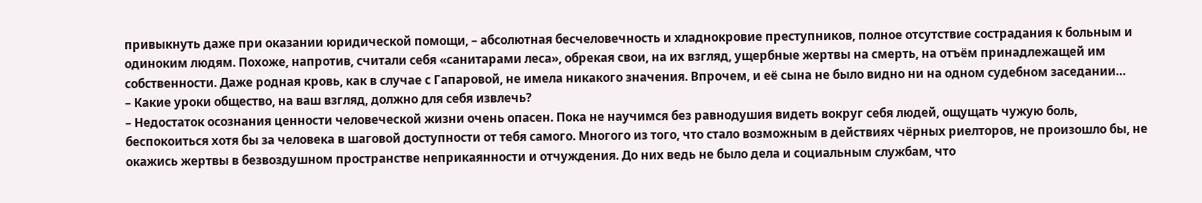привыкнуть даже при оказании юридической помощи, – абсолютная бесчеловечность и хладнокровие преступников, полное отсутствие сострадания к больным и одиноким людям. Похоже, напротив, считали себя «санитарами леса», обрекая свои, на их взгляд, ущербные жертвы на смерть, на отъём принадлежащей им собственности. Даже родная кровь, как в случае с Гапаровой, не имела никакого значения. Впрочем, и её сына не было видно ни на одном судебном заседании…
– Какие уроки общество, на ваш взгляд, должно для себя извлечь?
– Недостаток осознания ценности человеческой жизни очень опасен. Пока не научимся без равнодушия видеть вокруг себя людей, ощущать чужую боль, беспокоиться хотя бы за человека в шаговой доступности от тебя самого. Многого из того, что стало возможным в действиях чёрных риелторов, не произошло бы, не окажись жертвы в безвоздушном пространстве неприкаянности и отчуждения. До них ведь не было дела и социальным службам, что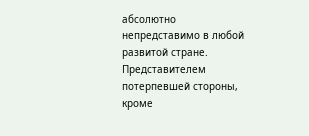абсолютно непредставимо в любой развитой стране. Представителем потерпевшей стороны, кроме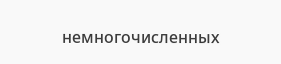немногочисленных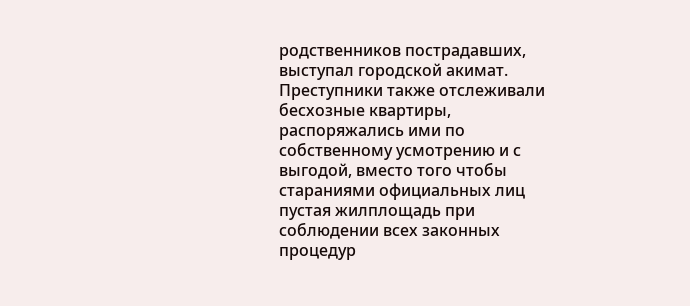родственников пострадавших, выступал городской акимат. Преступники также отслеживали бесхозные квартиры, распоряжались ими по собственному усмотрению и с выгодой, вместо того чтобы стараниями официальных лиц пустая жилплощадь при соблюдении всех законных процедур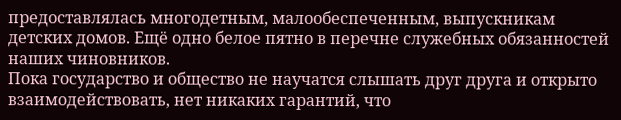предоставлялась многодетным, малообеспеченным, выпускникам детских домов. Ещё одно белое пятно в перечне служебных обязанностей наших чиновников.
Пока государство и общество не научатся слышать друг друга и открыто взаимодействовать, нет никаких гарантий, что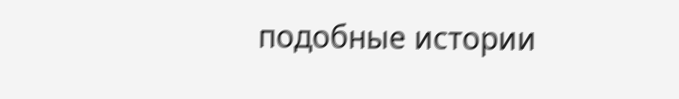подобные истории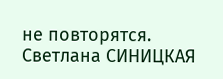не повторятся.
Светлана СИНИЦКАЯ